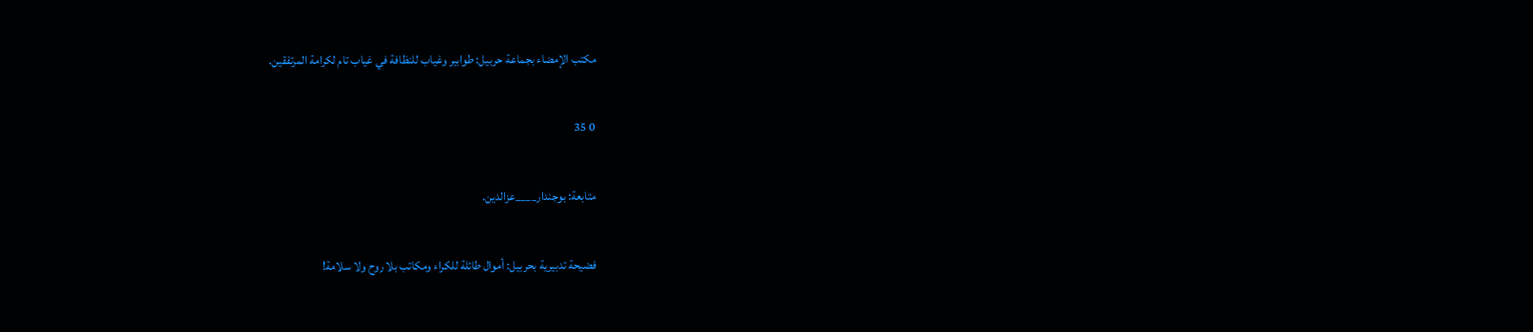مكتب الإمضاء بجماعة حربيل: طوابير وغياب للنظافة في غياب تام لكرامة المرتفقين.

0 35

متابعة: بوجندار____عزالدين.

فضيحة تدبيرية بحربيل: أموال طائلة للكراء ومكاتب بلا روح ولا سلامة!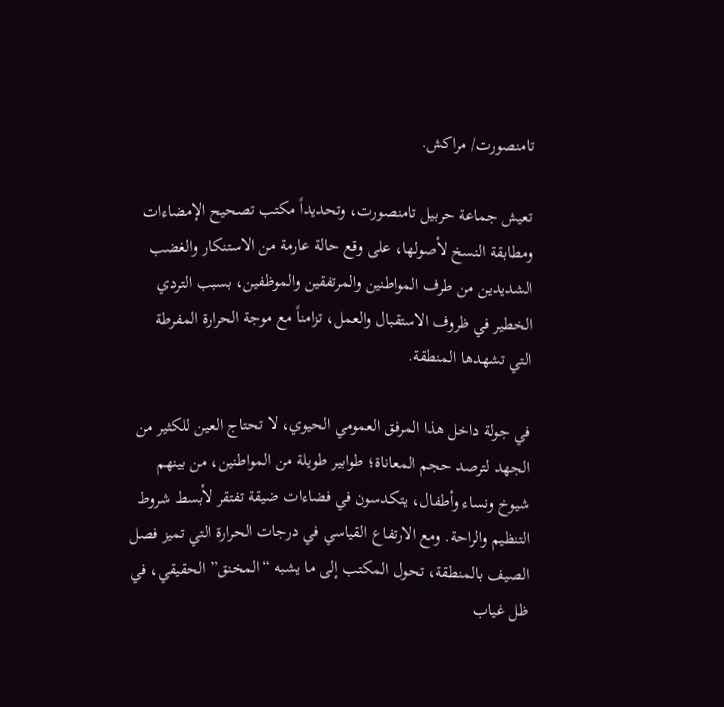تامنصورت/ مراكش.

تعيش جماعة حربيل تامنصورت، وتحديداً مكتب تصحيح الإمضاءات ومطابقة النسخ لأصولها، على وقع حالة عارمة من الاستنكار والغضب الشديدين من طرف المواطنين والمرتفقين والموظفين، بسبب التردي الخطير في ظروف الاستقبال والعمل، تزامناً مع موجة الحرارة المفرطة التي تشهدها المنطقة.

في جولة داخل هذا المرفق العمومي الحيوي، لا تحتاج العين للكثير من الجهد لترصد حجم المعاناة؛ طوابير طويلة من المواطنين، من بينهم شيوخ ونساء وأطفال، يتكدسون في فضاءات ضيقة تفتقر لأبسط شروط التنظيم والراحة. ومع الارتفاع القياسي في درجات الحرارة التي تميز فصل الصيف بالمنطقة، تحول المكتب إلى ما يشبه “المخنق” الحقيقي، في ظل غياب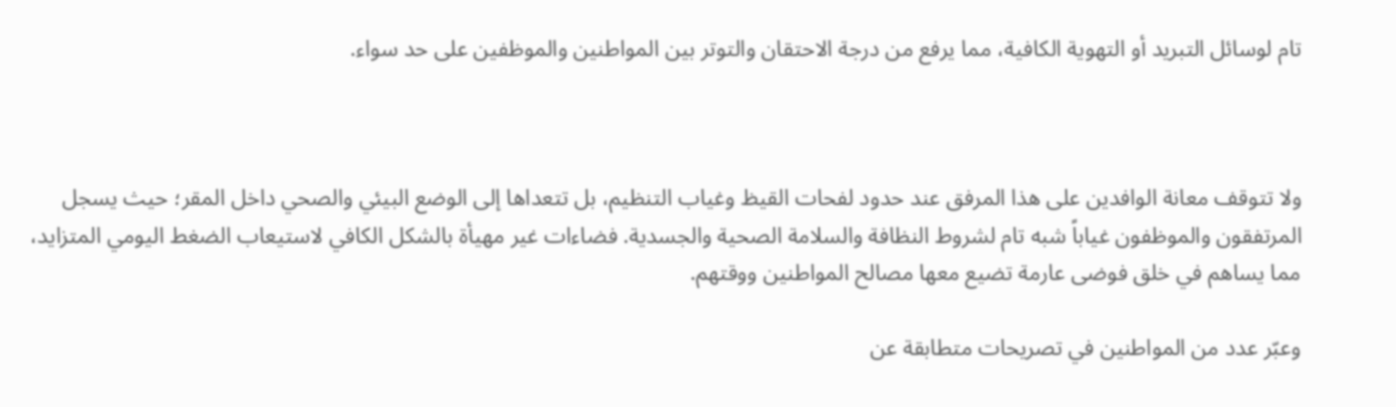تام لوسائل التبريد أو التهوية الكافية، مما يرفع من درجة الاحتقان والتوتر بين المواطنين والموظفين على حد سواء.



ولا تتوقف معانة الوافدين على هذا المرفق عند حدود لفحات القيظ وغياب التنظيم، بل تتعداها إلى الوضع البيئي والصحي داخل المقر؛ حيث يسجل المرتفقون والموظفون غياباً شبه تام لشروط النظافة والسلامة الصحية والجسدية. فضاءات غير مهيأة بالشكل الكافي لاستيعاب الضغط اليومي المتزايد، مما يساهم في خلق فوضى عارمة تضيع معها مصالح المواطنين ووقتهم.

وعبّر عدد من المواطنين في تصريحات متطابقة عن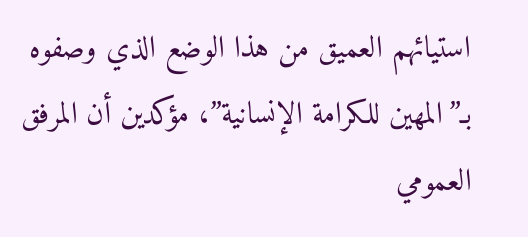استيائهم العميق من هذا الوضع الذي وصفوه بـ”المهين للكرامة الإنسانية”، مؤكدين أن المرفق العمومي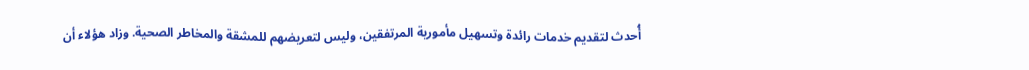أُحدث لتقديم خدمات رائدة وتسهيل مأمورية المرتفقين، وليس لتعريضهم للمشقة والمخاطر الصحية. وزاد هؤلاء أن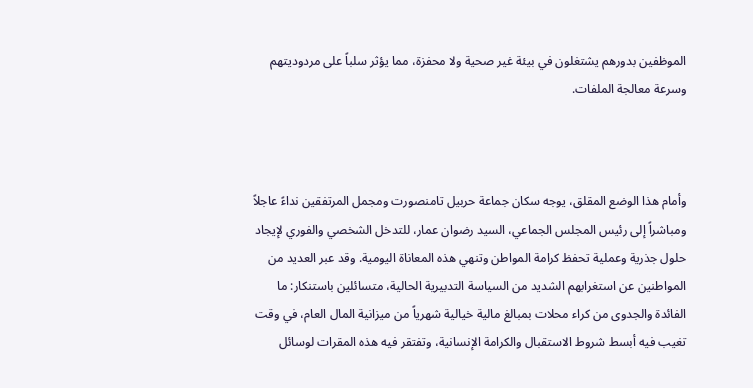الموظفين بدورهم يشتغلون في بيئة غير صحية ولا محفزة، مما يؤثر سلباً على مردوديتهم وسرعة معالجة الملفات.



وأمام هذا الوضع المقلق، يوجه سكان جماعة حربيل تامنصورت ومجمل المرتفقين نداءً عاجلاً ومباشراً إلى رئيس المجلس الجماعي، السيد رضوان عمار، للتدخل الشخصي والفوري لإيجاد حلول جذرية وعملية تحفظ كرامة المواطن وتنهي هذه المعاناة اليومية. وقد عبر العديد من المواطنين عن استغرابهم الشديد من السياسة التدبيرية الحالية، متسائلين باستنكار: ما الفائدة والجدوى من كراء محلات بمبالغ مالية خيالية شهرياً من ميزانية المال العام، في وقت تغيب فيه أبسط شروط الاستقبال والكرامة الإنسانية، وتفتقر فيه هذه المقرات لوسائل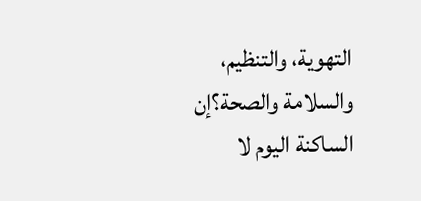التهوية، والتنظيم، والسلامة والصحة؟إن الساكنة اليوم لا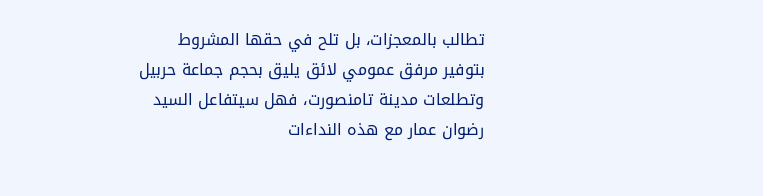تطالب بالمعجزات، بل تلح في حقها المشروط بتوفير مرفق عمومي لائق يليق بحجم جماعة حربيل وتطلعات مدينة تامنصورت، فهل سيتفاعل السيد رضوان عمار مع هذه النداءات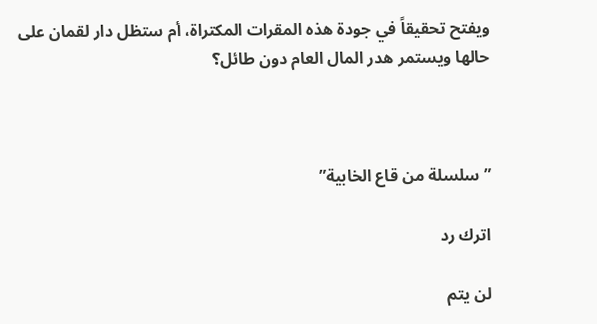ويفتح تحقيقاً في جودة هذه المقرات المكتراة، أم ستظل دار لقمان على حالها ويستمر هدر المال العام دون طائل؟



” سلسلة من قاع الخابية”

اترك رد

لن يتم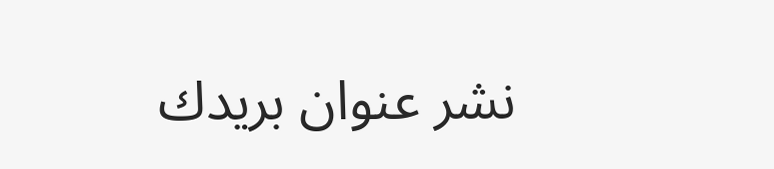نشر عنوان بريدك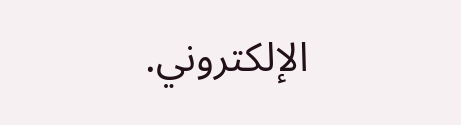الإلكتروني.